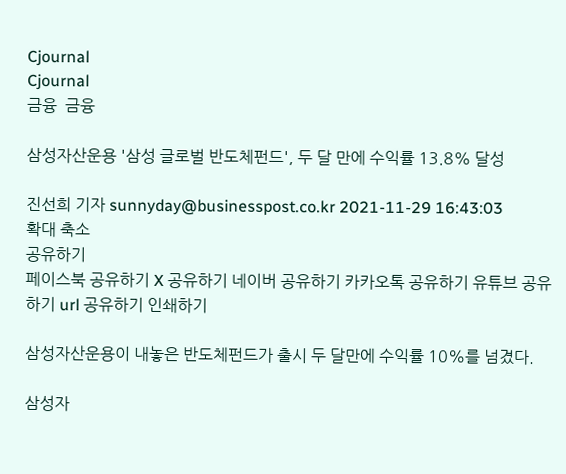Cjournal
Cjournal
금융  금융

삼성자산운용 '삼성 글로벌 반도체펀드', 두 달 만에 수익률 13.8% 달성

진선희 기자 sunnyday@businesspost.co.kr 2021-11-29 16:43:03
확대 축소
공유하기
페이스북 공유하기 X 공유하기 네이버 공유하기 카카오톡 공유하기 유튜브 공유하기 url 공유하기 인쇄하기

삼성자산운용이 내놓은 반도체펀드가 출시 두 달만에 수익률 10%를 넘겼다.

삼성자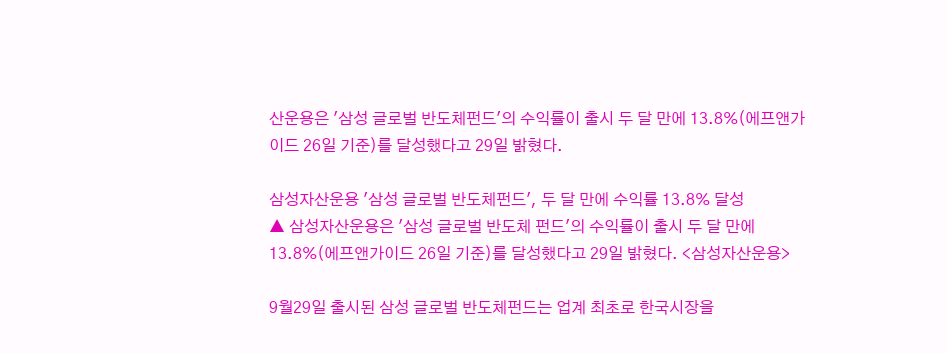산운용은 '삼성 글로벌 반도체펀드'의 수익률이 출시 두 달 만에 13.8%(에프앤가이드 26일 기준)를 달성했다고 29일 밝혔다.

삼성자산운용 '삼성 글로벌 반도체펀드', 두 달 만에 수익률 13.8% 달성
▲ 삼성자산운용은 '삼성 글로벌 반도체 펀드'의 수익률이 출시 두 달 만에 13.8%(에프앤가이드 26일 기준)를 달성했다고 29일 밝혔다. <삼성자산운용>

9월29일 출시된 삼성 글로벌 반도체펀드는 업계 최초로 한국시장을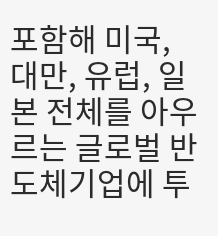포함해 미국, 대만, 유럽, 일본 전체를 아우르는 글로벌 반도체기업에 투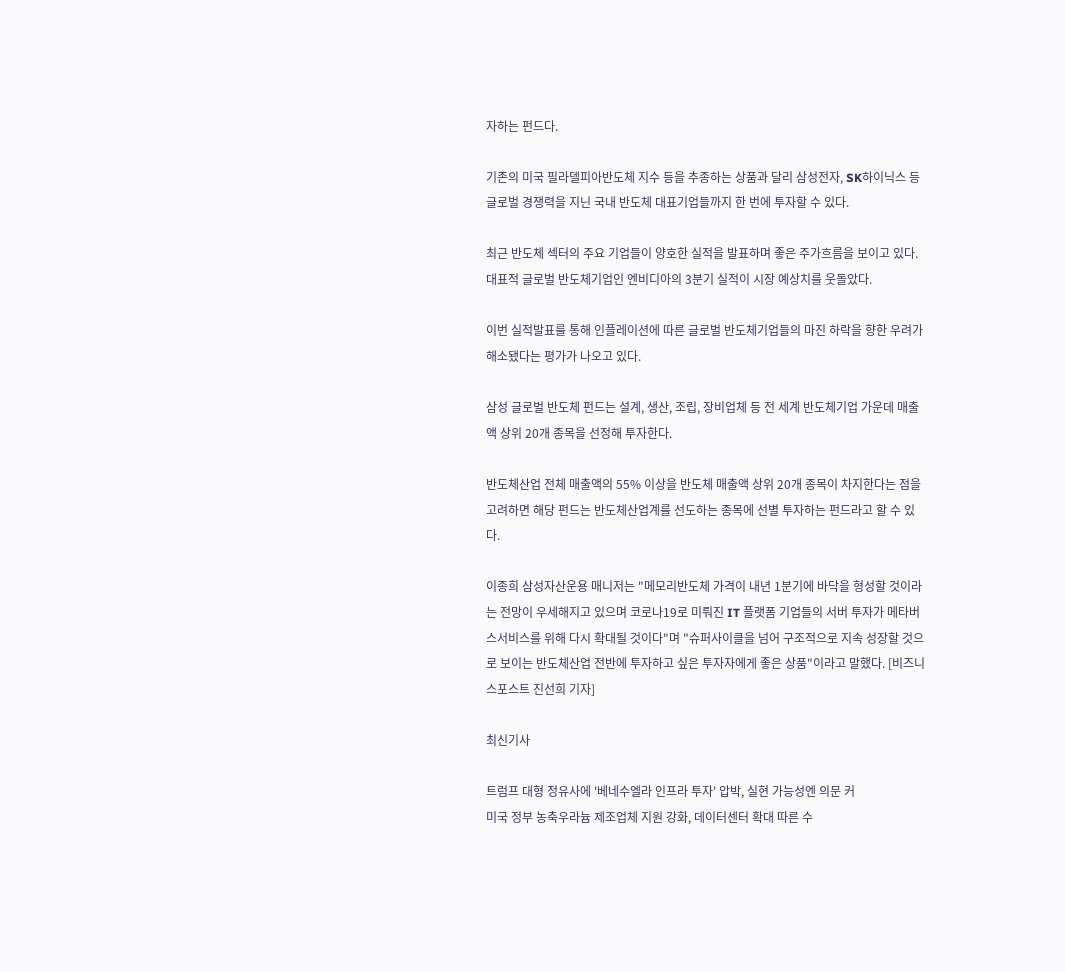자하는 펀드다.

기존의 미국 필라델피아반도체 지수 등을 추종하는 상품과 달리 삼성전자, SK하이닉스 등 글로벌 경쟁력을 지닌 국내 반도체 대표기업들까지 한 번에 투자할 수 있다.

최근 반도체 섹터의 주요 기업들이 양호한 실적을 발표하며 좋은 주가흐름을 보이고 있다. 대표적 글로벌 반도체기업인 엔비디아의 3분기 실적이 시장 예상치를 웃돌았다.

이번 실적발표를 통해 인플레이션에 따른 글로벌 반도체기업들의 마진 하락을 향한 우려가 해소됐다는 평가가 나오고 있다.

삼성 글로벌 반도체 펀드는 설계, 생산, 조립, 장비업체 등 전 세계 반도체기업 가운데 매출액 상위 20개 종목을 선정해 투자한다.

반도체산업 전체 매출액의 55% 이상을 반도체 매출액 상위 20개 종목이 차지한다는 점을 고려하면 해당 펀드는 반도체산업계를 선도하는 종목에 선별 투자하는 펀드라고 할 수 있다.

이종희 삼성자산운용 매니저는 "메모리반도체 가격이 내년 1분기에 바닥을 형성할 것이라는 전망이 우세해지고 있으며 코로나19로 미뤄진 IT 플랫폼 기업들의 서버 투자가 메타버스서비스를 위해 다시 확대될 것이다"며 "슈퍼사이클을 넘어 구조적으로 지속 성장할 것으로 보이는 반도체산업 전반에 투자하고 싶은 투자자에게 좋은 상품"이라고 말했다. [비즈니스포스트 진선희 기자]

최신기사

트럼프 대형 정유사에 '베네수엘라 인프라 투자' 압박, 실현 가능성엔 의문 커
미국 정부 농축우라늄 제조업체 지원 강화, 데이터센터 확대 따른 수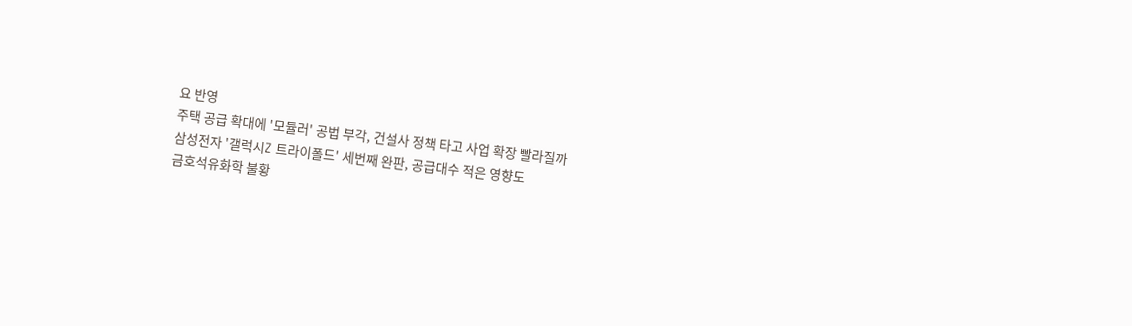요 반영
주택 공급 확대에 '모듈러' 공법 부각, 건설사 정책 타고 사업 확장 빨라질까
삼성전자 '갤럭시Z 트라이폴드' 세번째 완판, 공급대수 적은 영향도
금호석유화학 불황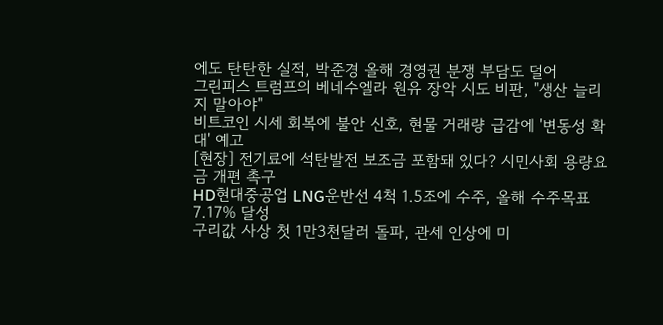에도 탄탄한 실적, 박준경 올해 경영권 분쟁 부담도 덜어
그린피스 트럼프의 베네수엘라 원유 장악 시도 비판, "생산 늘리지 말아야"
비트코인 시세 회복에 불안 신호, 현물 거래량 급감에 '변동성 확대' 예고
[현장] 전기료에 석탄발전 보조금 포함돼 있다? 시민사회 용량요금 개편 촉구
HD현대중공업 LNG운반선 4척 1.5조에 수주, 올해 수주목표 7.17% 달성
구리값 사상 첫 1만3천달러 돌파, 관세 인상에 미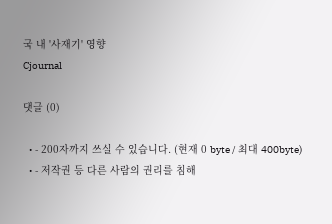국 내 '사재기' 영향
Cjournal

댓글 (0)

  • - 200자까지 쓰실 수 있습니다. (현재 0 byte / 최대 400byte)
  • - 저작권 등 다른 사람의 권리를 침해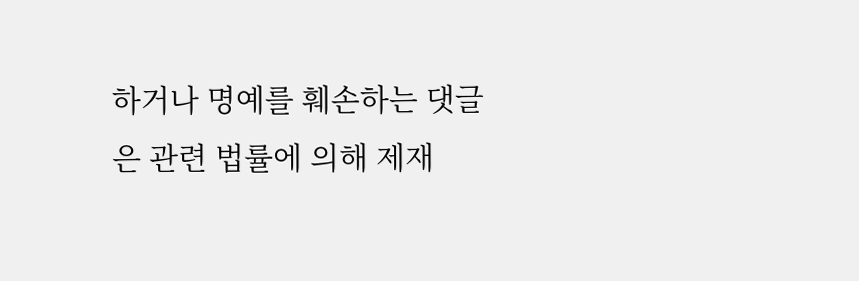하거나 명예를 훼손하는 댓글은 관련 법률에 의해 제재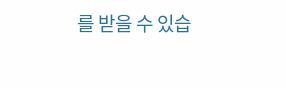를 받을 수 있습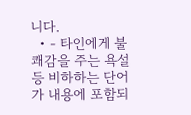니다.
  • - 타인에게 불쾌감을 주는 욕설 등 비하하는 단어가 내용에 포함되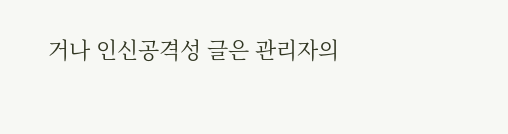거나 인신공격성 글은 관리자의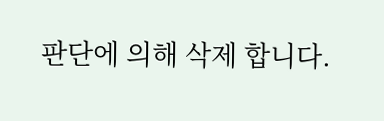판단에 의해 삭제 합니다.